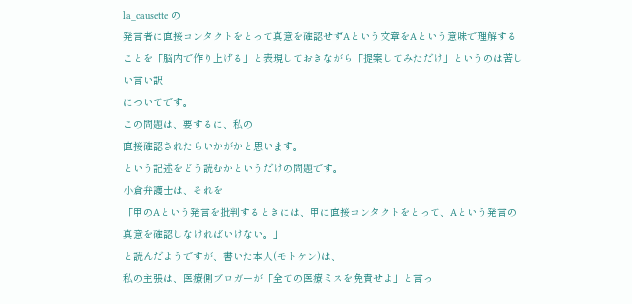la_causette の
発言者に直接コンタクトをとって真意を確認せずAという文章をAという意味で理解することを「脳内で作り上げる」と表現しておきながら「提案してみただけ」というのは苦しい言い訳
についてです。
この問題は、要するに、私の
直接確認されたらいかがかと思います。
という記述をどう読むかというだけの問題です。
小倉弁護士は、それを
「甲のAという発言を批判するときには、甲に直接コンタクトをとって、Aという発言の真意を確認しなければいけない。」
と読んだようですが、書いた本人(モトケン)は、
私の主張は、医療側ブロガーが「全ての医療ミスを免責せよ」と言っ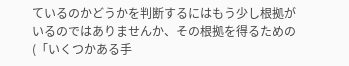ているのかどうかを判断するにはもう少し根拠がいるのではありませんか、その根拠を得るための(「いくつかある手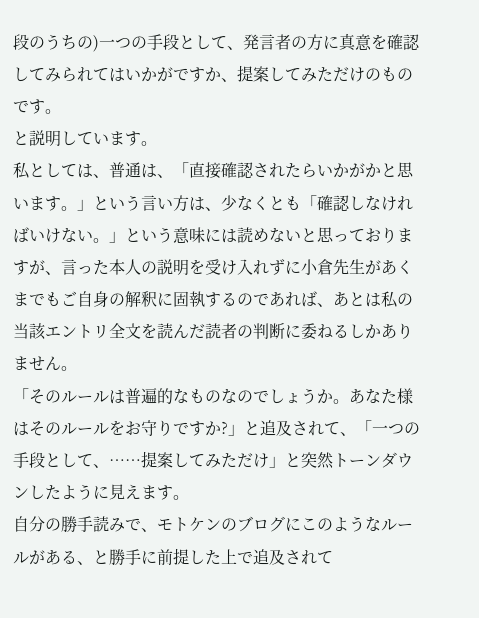段のうちの)一つの手段として、発言者の方に真意を確認してみられてはいかがですか、提案してみただけのものです。
と説明しています。
私としては、普通は、「直接確認されたらいかがかと思います。」という言い方は、少なくとも「確認しなければいけない。」という意味には読めないと思っておりますが、言った本人の説明を受け入れずに小倉先生があくまでもご自身の解釈に固執するのであれば、あとは私の当該エントリ全文を読んだ読者の判断に委ねるしかありません。
「そのルールは普遍的なものなのでしょうか。あなた様はそのルールをお守りですか?」と追及されて、「一つの手段として、……提案してみただけ」と突然トーンダウンしたように見えます。
自分の勝手読みで、モトケンのブログにこのようなルールがある、と勝手に前提した上で追及されて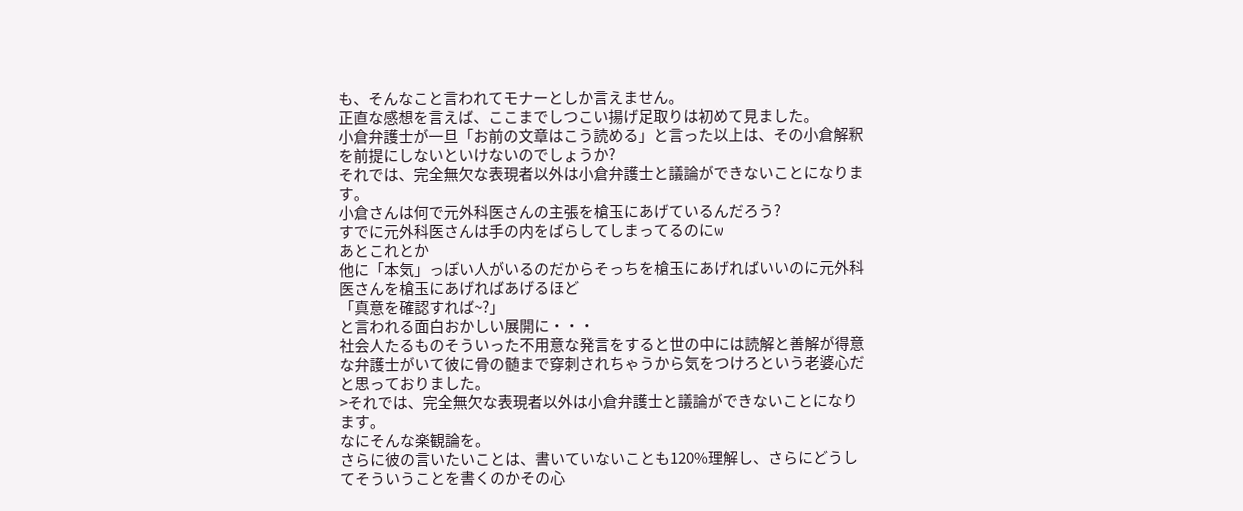も、そんなこと言われてモナーとしか言えません。
正直な感想を言えば、ここまでしつこい揚げ足取りは初めて見ました。
小倉弁護士が一旦「お前の文章はこう読める」と言った以上は、その小倉解釈を前提にしないといけないのでしょうか?
それでは、完全無欠な表現者以外は小倉弁護士と議論ができないことになります。
小倉さんは何で元外科医さんの主張を槍玉にあげているんだろう?
すでに元外科医さんは手の内をばらしてしまってるのにw
あとこれとか
他に「本気」っぽい人がいるのだからそっちを槍玉にあげればいいのに元外科医さんを槍玉にあげればあげるほど
「真意を確認すれば~?」
と言われる面白おかしい展開に・・・
社会人たるものそういった不用意な発言をすると世の中には読解と善解が得意な弁護士がいて彼に骨の髄まで穿刺されちゃうから気をつけろという老婆心だと思っておりました。
>それでは、完全無欠な表現者以外は小倉弁護士と議論ができないことになります。
なにそんな楽観論を。
さらに彼の言いたいことは、書いていないことも120%理解し、さらにどうしてそういうことを書くのかその心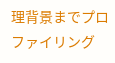理背景までプロファイリング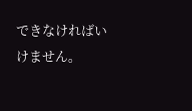できなければいけません。